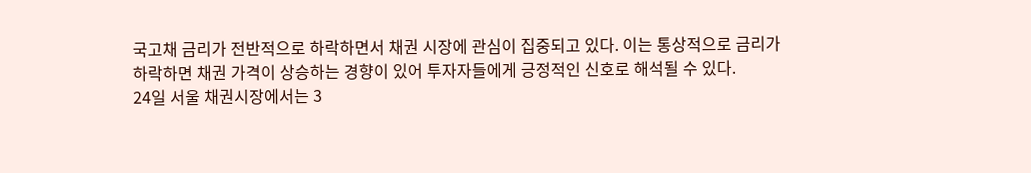국고채 금리가 전반적으로 하락하면서 채권 시장에 관심이 집중되고 있다. 이는 통상적으로 금리가 하락하면 채권 가격이 상승하는 경향이 있어 투자자들에게 긍정적인 신호로 해석될 수 있다.
24일 서울 채권시장에서는 3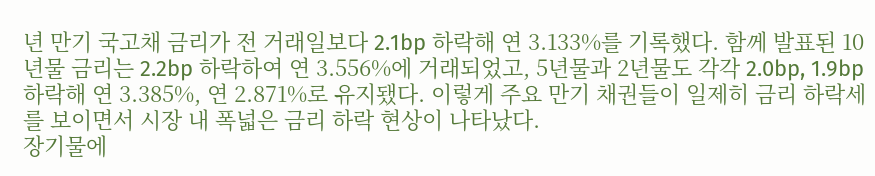년 만기 국고채 금리가 전 거래일보다 2.1bp 하락해 연 3.133%를 기록했다. 함께 발표된 10년물 금리는 2.2bp 하락하여 연 3.556%에 거래되었고, 5년물과 2년물도 각각 2.0bp, 1.9bp 하락해 연 3.385%, 연 2.871%로 유지됐다. 이렇게 주요 만기 채권들이 일제히 금리 하락세를 보이면서 시장 내 폭넓은 금리 하락 현상이 나타났다.
장기물에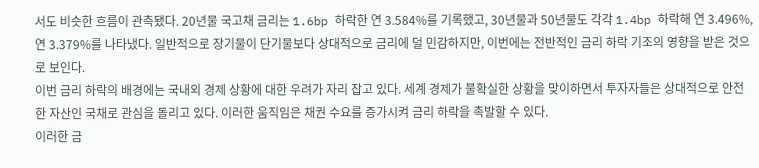서도 비슷한 흐름이 관측됐다. 20년물 국고채 금리는 1.6bp 하락한 연 3.584%를 기록했고, 30년물과 50년물도 각각 1.4bp 하락해 연 3.496%, 연 3.379%를 나타냈다. 일반적으로 장기물이 단기물보다 상대적으로 금리에 덜 민감하지만, 이번에는 전반적인 금리 하락 기조의 영향을 받은 것으로 보인다.
이번 금리 하락의 배경에는 국내외 경제 상황에 대한 우려가 자리 잡고 있다. 세계 경제가 불확실한 상황을 맞이하면서 투자자들은 상대적으로 안전한 자산인 국채로 관심을 돌리고 있다. 이러한 움직임은 채권 수요를 증가시켜 금리 하락을 촉발할 수 있다.
이러한 금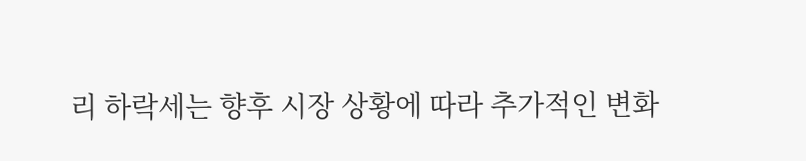리 하락세는 향후 시장 상황에 따라 추가적인 변화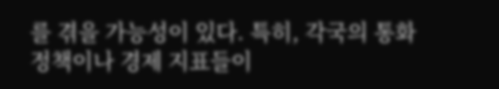를 겪을 가능성이 있다. 특히, 각국의 통화 정책이나 경제 지표들이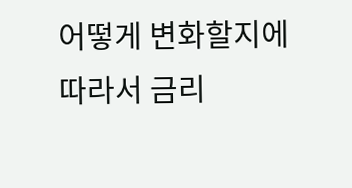어떻게 변화할지에 따라서 금리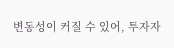변동성이 커질 수 있어, 투자자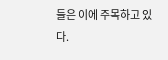들은 이에 주목하고 있다.